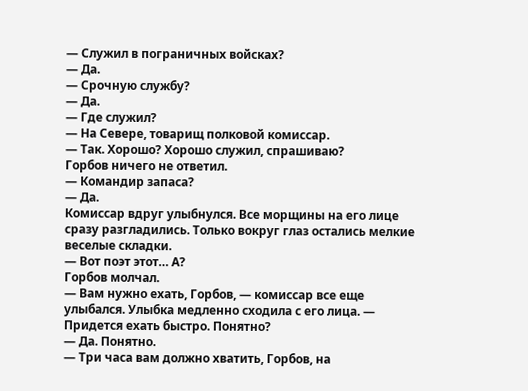— Служил в пограничных войсках?
— Да.
— Срочную службу?
— Да.
— Где служил?
— На Севере, товарищ полковой комиссар.
— Так. Хорошо? Хорошо служил, спрашиваю?
Горбов ничего не ответил.
— Командир запаса?
— Да.
Комиссар вдруг улыбнулся. Все морщины на его лице сразу разгладились. Только вокруг глаз остались мелкие веселые складки.
— Вот поэт этот… А?
Горбов молчал.
— Вам нужно ехать, Горбов, — комиссар все еще улыбался. Улыбка медленно сходила с его лица. — Придется ехать быстро. Понятно?
— Да. Понятно.
— Три часа вам должно хватить, Горбов, на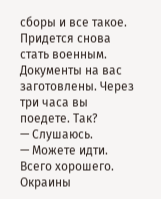сборы и все такое. Придется снова стать военным. Документы на вас заготовлены. Через три часа вы поедете. Так?
— Слушаюсь.
— Можете идти. Всего хорошего.
Окраины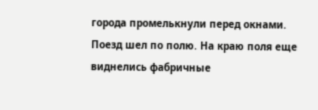города промелькнули перед окнами. Поезд шел по полю. На краю поля еще виднелись фабричные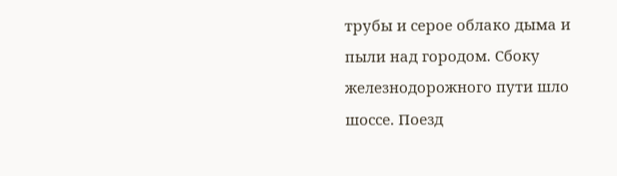трубы и серое облако дыма и пыли над городом. Сбоку железнодорожного пути шло шоссе. Поезд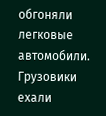обгоняли легковые автомобили. Грузовики ехали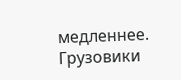медленнее. Грузовики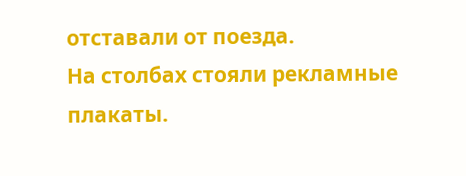отставали от поезда.
На столбах стояли рекламные плакаты.